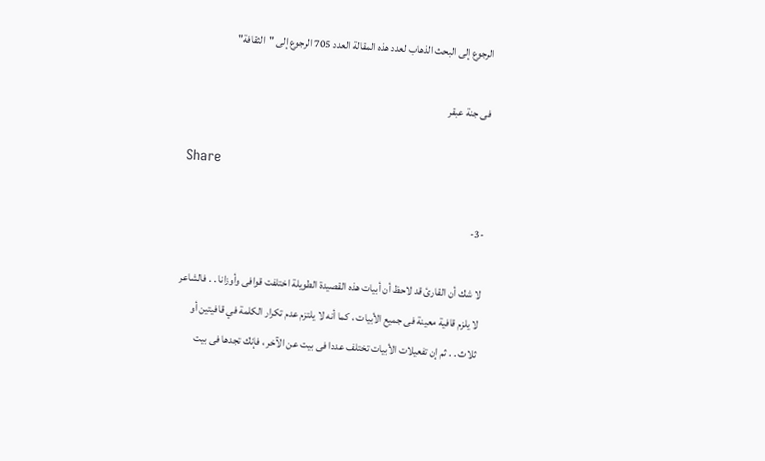الرجوع إلى البحث الذهاب لعدد هذه المقالة العدد 705 الرجوع إلى "الثقافة"

فى جنة عبقر

Share

-3-

لا شك أن القارئ قد لاحظ أن أبيات هذه القصيدة الطويلة اختلفت قوافى وأوزانا . . فالشاعر لا يلزم قافية معينة فى جميع الأبيات ، كما أنه لا يلتزم عدم تكرار الكلمة في قافيتين أو ثلاث . . ثم إن تفعيلات الأبيات تختلف عددا فى بيت عن الآخر ، فإنك تجدها فى بيت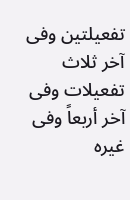تفعيلتين وفى آخر ثلاث تفعيلات وفى آخر أربعاً وفى غيره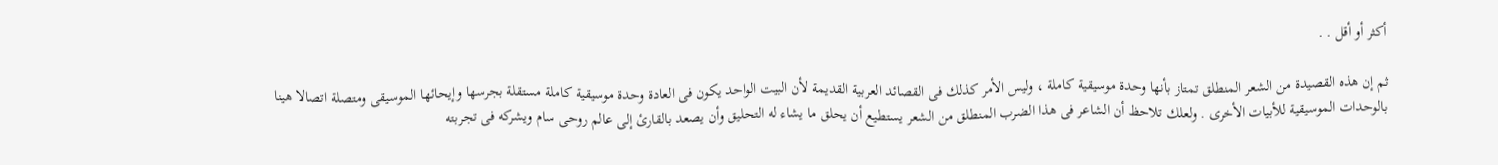أكثر أو أقل . .

ثم إن هذه القصيدة من الشعر المنطلق تمتاز بأنها وحدة موسيقية كاملة ، وليس الأمر كذلك فى القصائد العربية القديمة لأن البيت الواحد يكون فى العادة وحدة موسيقية كاملة مستقلة بجرسها وإيحائها الموسيقى ومتصلة اتصالا هينا بالوحدات الموسيقية للأبيات الأخرى . ولعلك تلاحظ أن الشاعر فى هذا الضرب المنطلق من الشعر يستطيع أن يحلق ما يشاء له التحليق وأن يصعد بالقارئ إلى عالم روحى سام ويشركه فى تجربته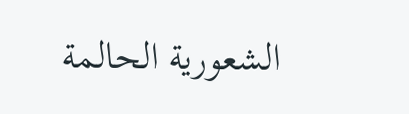الشعورية الحالمة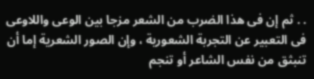. . ثم إن فى هذا الضرب من الشعر مزجا بين الوعى واللاوعى فى التعبير عن التجربة الشعورية ، وإن الصور الشعرية إما أن تنبثق من نفس الشاعر أو تنجم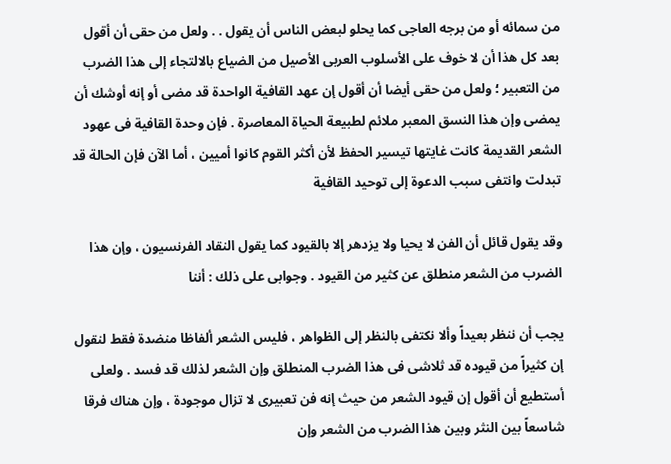من سمائه أو من برجه العاجى كما يحلو لبعض الناس أن يقول . . ولعل من حقى أن أقول بعد كل هذا أن لا خوف على الأسلوب العربى الأصيل من الضياع بالالتجاء إلى هذا الضرب من التعبير ؛ ولعل من حقى أيضا أن أقول إن عهد القافية الواحدة قد مضى أو إنه أوشك أن يمضى وإن هذا النسق المعبر ملائم لطبيعة الحياة المعاصرة . فإن وحدة القافية فى عهود الشعر القديمة كانت غايتها تيسير الحفظ لأن أكثر القوم كانوا أميين ، أما الآن فإن الحالة قد تبدلت وانتفى سبب الدعوة إلى توحيد القافية

وقد يقول قائل أن الفن لا يحيا ولا يزدهر إلا بالقيود كما يقول النقاد الفرنسيون ، وإن هذا الضرب من الشعر منطلق عن كثير من القيود . وجوابى على ذلك : أننا

يجب أن ننظر بعيداً وألا نكتفى بالنظر إلى الظواهر ، فليس الشعر ألفاظا منضدة فقط لنقول إن كثيراً من قيوده قد ثلاشى فى هذا الضرب المنطلق وإن الشعر لذلك قد فسد . ولعلى أستطيع أن أقول إن قيود الشعر من حيث إنه فن تعبيرى لا تزال موجودة ، وإن هناك فرقا شاسعاً بين النثر وبين هذا الضرب من الشعر وإن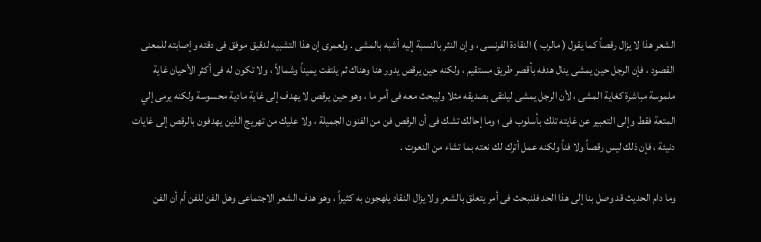الشعر هذا لا يزال رقصاً كما يقول ( مالرب ) النقادة الفرنسى ، وإن النثر بالنسبة إليه أشبه بالمشى . ولعمرى إن هذا التشبيه لدقيق موفق فى دقته وإصابته للمعنى القصود ، فإن الرجل حين يمشى ينال هدفه بأقصر طريق مستقيم ، ولكنه حين يرقص يدور هنا وهناك ثم يلتفت يميناً وشمالاً ، ولا تكون له فى أكثر الأحيان غاية ملموسة مباشرة كغاية المشى ، لأن الرجل يمشى ليلتقى بصديقه مثلا وليبحث معه فى أمر ما ، وهو حين يرقص لا يهدف إلى غاية مادية محسوسة ولكنه يرمى إلي المتعة فقط وإلى التعبير عن غايته تلك بأسلوب فى ؛ وما إحالك تشك فى أن الرقص فن من الفنون الجميلة ، ولا عليك من تهريج الذين يهدفون بالرقص إلى غايات دنيئة ، فإن ذلك ليس رقصاً ولا فناً ولكنه عمل أترك لك نعته بما تشاء من النعوت .

وما دام الحديث قد وصل بنا إلى هذا الحد فلنبحث فى أمر يتعلق بالشعر ولا يزال النقاد يلهجون به كثيراً ، وهو هدف الشعر الاجتماعى وهل الفن للفن أم أن الفن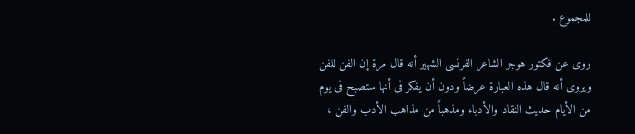للمجموع .

روى عن فكتور هوجر الشاعر الفرنسى الشهير أنه قال مرة إن الفن للفن ويروى أنه قال هذه العبارة عرضاً ودون أن يفكر فى أنها ستصبح فى يوم من الأيام حديث النقاد والأدباء ومذهباً من مذاهب الأدب والفن ،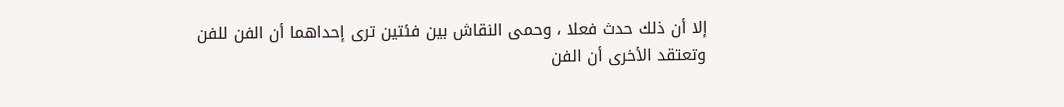إلا أن ذلك حدث فعلا ، وحمى النقاش بين فئتين ترى إحداهما أن الفن للفن وتعتقد الأخرى أن الفن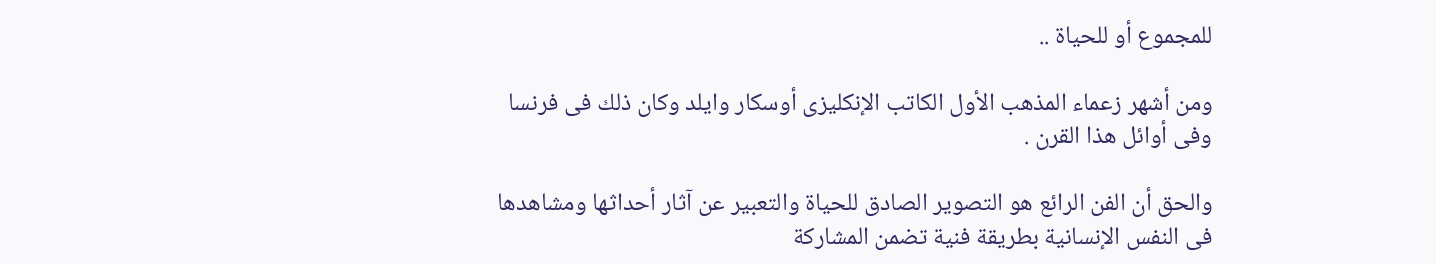للمجموع أو للحياة ..

ومن أشهر زعماء المذهب الأول الكاتب الإنكليزى أوسكار وايلد وكان ذلك فى فرنسا وفى أوائل هذا القرن .

والحق أن الفن الرائع هو التصوير الصادق للحياة والتعبير عن آثار أحداثها ومشاهدها فى النفس الإنسانية بطريقة فنية تضمن المشاركة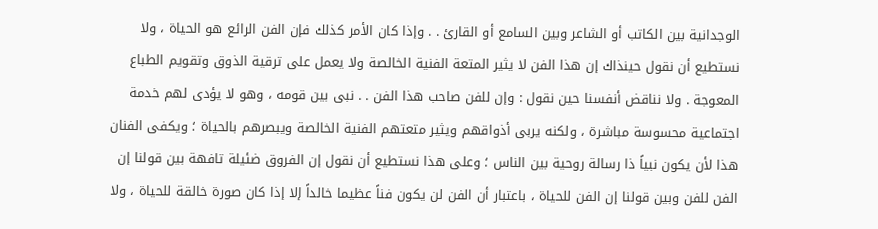الوجدانية بين الكاتب أو الشاعر وبين السامع أو القارئ . . وإذا كان الأمر كذلك فإن الفن الرائع هو الحياة ، ولا نستطيع أن نقول حينذاك إن هذا الفن لا يثير المتعة الفنية الخالصة ولا يعمل على ترقية الذوق وتقويم الطباع المعوجة . ولا نناقض أنفسنا حين نقول : وإن للفن صاحب هذا الفن . . نبى بين قومه ، وهو لا يؤدى لهم خدمة اجتماعية محسوسة مباشرة ، ولكنه يربى أذواقهم ويثير متعتهم الفنية الخالصة ويبصرهم بالحياة ؛ ويكفى الفنان هذا لأن يكون نبياً ذا رسالة روحية بين الناس ؛ وعلى هذا نستطيع أن نقول إن الفروق ضئيلة تافهة بين قولنا إن الفن للفن وبين قولنا إن الفن للحياة ، باعتبار أن الفن لن يكون فناً عظيما خالداً إلا إذا كان صورة خالقة للحياة ، ولا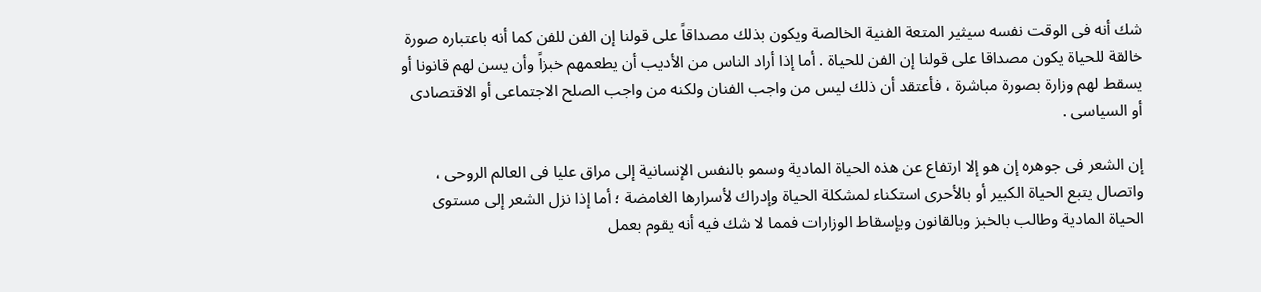شك أنه فى الوقت نفسه سيثير المتعة الفنية الخالصة ويكون بذلك مصداقاً على قولنا إن الفن للفن كما أنه باعتباره صورة خالقة للحياة يكون مصداقا على قولنا إن الفن للحياة . أما إذا أراد الناس من الأديب أن يطعمهم خبزاً وأن يسن لهم قانونا أو يسقط لهم وزارة بصورة مباشرة ، فأعتقد أن ذلك ليس من واجب الفنان ولكنه من واجب الصلح الاجتماعى أو الاقتصادى أو السياسى .

إن الشعر فى جوهره إن هو إلا ارتفاع عن هذه الحياة المادية وسمو بالنفس الإنسانية إلى مراق عليا فى العالم الروحى ، واتصال يتبع الحياة الكبير أو بالأحرى استكناء لمشكلة الحياة وإدراك لأسرارها الغامضة ؛ أما إذا نزل الشعر إلى مستوى الحياة المادية وطالب بالخبز وبالقانون ويإسقاط الوزارات فمما لا شك فيه أنه يقوم بعمل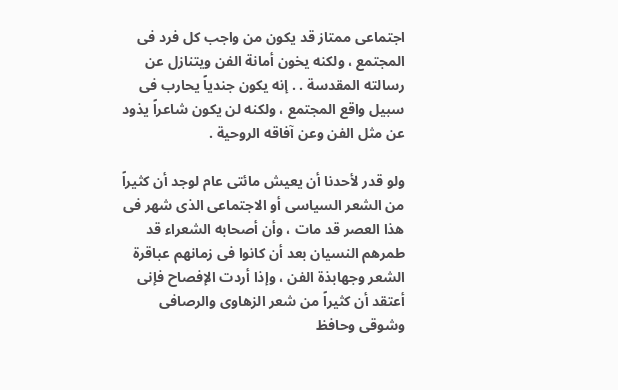اجتماعى ممتاز قد يكون من واجب كل فرد فى المجتمع ، ولكنه يخون أمانة الفن ويتنازل عن رسالته المقدسة . . إنه يكون جندياً يحارب فى سبيل واقع المجتمع ، ولكنه لن يكون شاعراً يذود عن مثل الفن وعن آفاقه الروحية .

ولو قدر لأحدنا أن يعيش مائتى عام لوجد أن كثيراً من الشعر السياسى أو الاجتماعى الذى شهر فى هذا العصر قد مات ، وأن أصحابه الشعراء قد طمرهم النسيان بعد أن كانوا فى زمانهم عباقرة الشعر وجهابذة الفن ، وإذا أردت الإفصاح فإنى أعتقد أن كثيراً من شعر الزهاوى والرصافى وشوقى وحافظ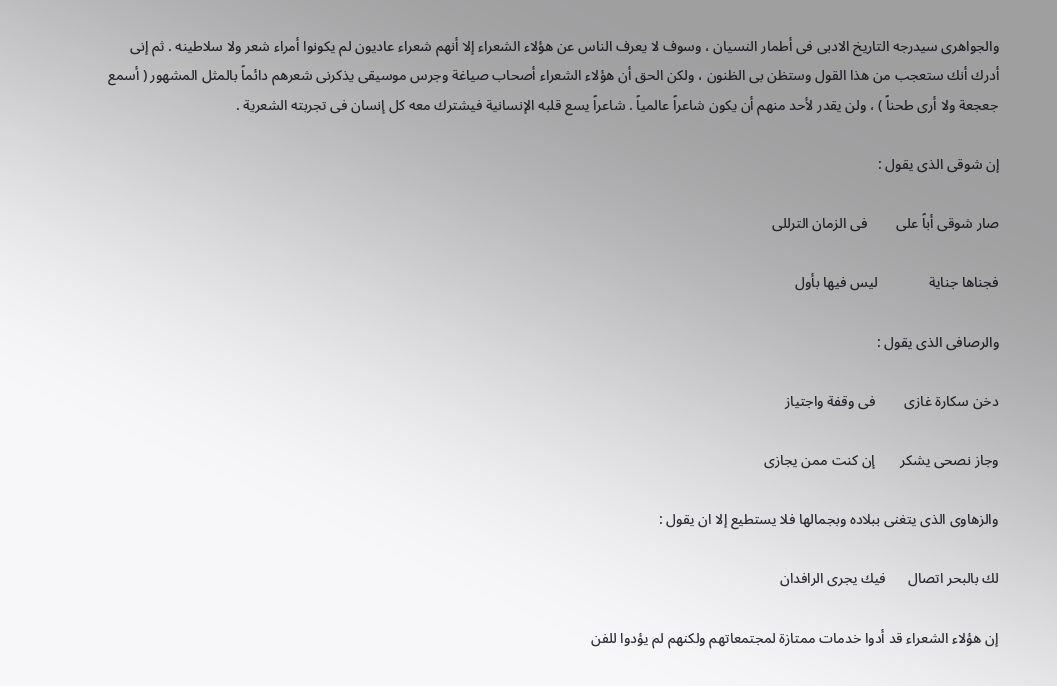والجواهرى سيدرجه التاريخ الادبى فى أطمار النسيان ، وسوف لا يعرف الناس عن هؤلاء الشعراء إلا أنهم شعراء عاديون لم يكونوا أمراء شعر ولا سلاطينه . ثم إنى أدرك أنك ستعجب من هذا القول وستظن بى الظنون ، ولكن الحق أن هؤلاء الشعراء أصحاب صياغة وجرس موسيقى يذكرنى شعرهم دائماً بالمثل المشهور ( أسمع جعجعة ولا أرى طحناً ) ، ولن يقدر لأحد منهم أن يكون شاعراً عالمياً . شاعراً يسع قلبه الإنسانية فيشترك معه كل إنسان فى تجربته الشعرية .

إن شوقى الذى يقول :

صار شوقى أباً على        فى الزمان الترللى

فجناها جناية              ليس فيها بأول

والرصافى الذى يقول :

دخن سكارة غازى        فى وقفة واجتياز

وجاز نصحى يشكر       إن كنت ممن يجازى

والزهاوى الذى يتغنى ببلاده وبجمالها فلا يستطيع إلا ان يقول :

لك بالبحر اتصال      فيك يجرى الرافدان

إن هؤلاء الشعراء قد أدوا خدمات ممتازة لمجتمعاتهم ولكنهم لم يؤدوا للفن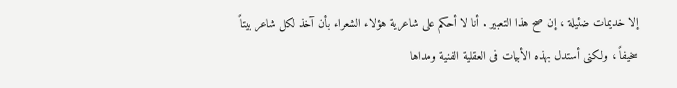إلا خديمات ضئيلة ، إن صح هذا التعبير . أنا لا أحكم على شاعرية هؤلاء الشعراء بأن آخذ لكل شاعر بيتاً سخيفاً ، ولكنى أستدل بهذه الأبيات فى العقلية الفنية ومداها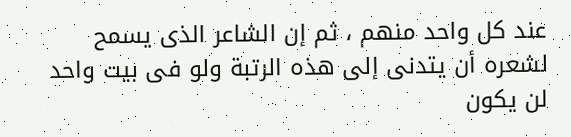عند كل واحد منهم ، ثم إن الشاعر الذى يسمح لشعره أن يتدنى إلى هذه الرتبة ولو فى بيت واحد لن يكون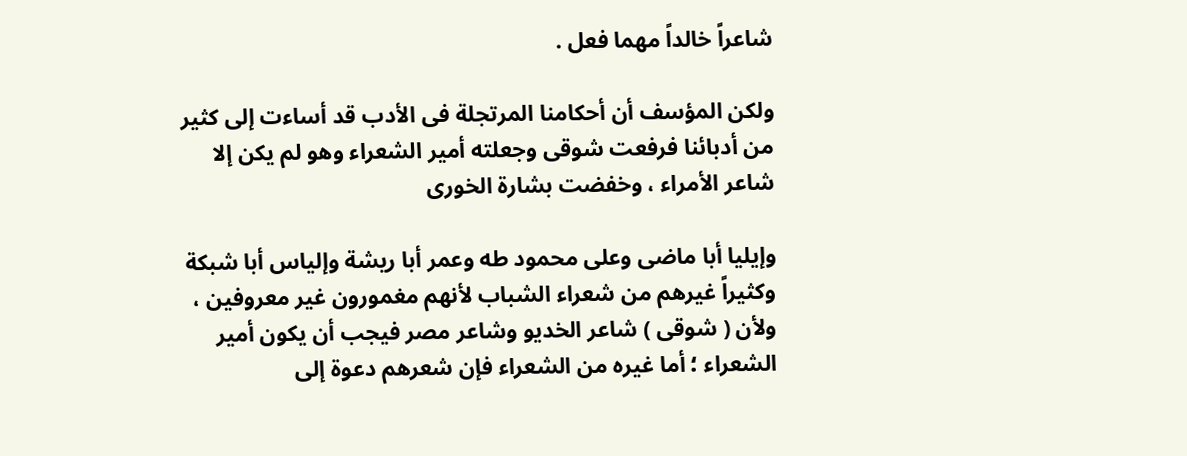شاعراً خالداً مهما فعل .

ولكن المؤسف أن أحكامنا المرتجلة فى الأدب قد أساءت إلى كثير من أدبائنا فرفعت شوقى وجعلته أمير الشعراء وهو لم يكن إلا شاعر الأمراء ، وخفضت بشارة الخورى

وإيليا أبا ماضى وعلى محمود طه وعمر أبا ريشة وإلياس أبا شبكة وكثيراً غيرهم من شعراء الشباب لأنهم مغمورون غير معروفين ، ولأن ( شوقى ) شاعر الخديو وشاعر مصر فيجب أن يكون أمير الشعراء ؛ أما غيره من الشعراء فإن شعرهم دعوة إلى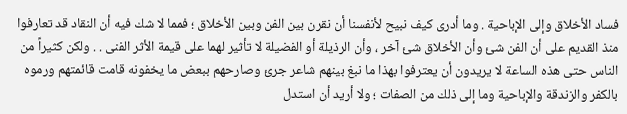فساد الأخلاق وإلى الإباحية . وما أدرى كيف نبيح لأنفسنا أن نقرن بين الفن وبين الأخلاق ؛ فمما لا شك فيه أن النقاد قد تعارفوا منذ القديم على أن الفن شئ وأن الأخلاق شئ آخر ، وأن الرذيلة أو الفضيلة لا تأثير لهما على قيمة الأثر الفنى . . ولكن كثيراً من الناس حتى هذه الساعة لا يريدون أن يعترفوا بهذا ما نبغ بينهم شاعر جرئ وصارحهم ببعض ما يخفونه قامت قائمتهم ورموه بالكفر والزندقة والإباحية وما إلى ذلك من الصفات ؛ ولا أريد أن استدل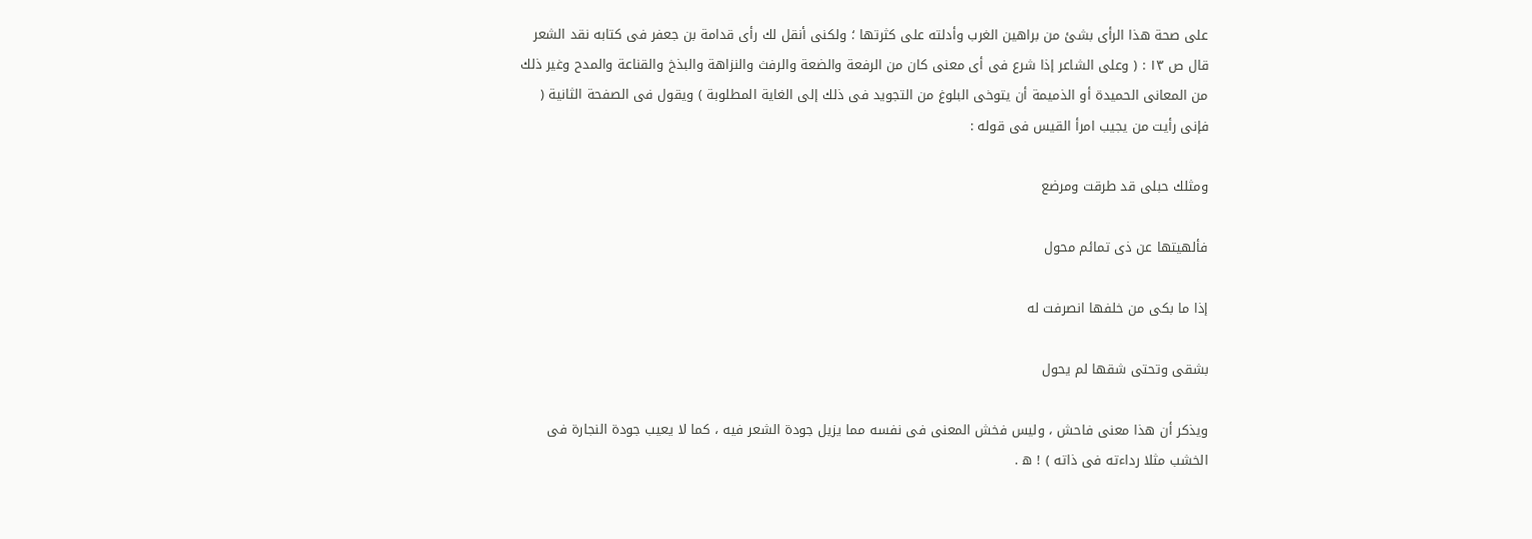على صحة هذا الرأى بشئ من براهين الغرب وأدلته على كثرتها ؛ ولكنى أنقل لك رأى قدامة بن جعفر فى كتابه نقد الشعر قال ص ١٣ : ( وعلى الشاعر إذا شرع فى أى معنى كان من الرفعة والضعة والرفث والنزاهة والبذخ والقناعة والمدح وغير ذلك من المعانى الحميدة أو الذميمة أن يتوخى البلوغ من التجويد فى ذلك إلى الغاية المطلوبة ) ويقول فى الصفحة الثانية ( فإنى رأيت من يجيب امرأ القيس فى قوله :

ومثلك حبلى قد طرقت ومرضع

فألهيتها عن ذى تمائم محول

إذا ما بكى من خلفها انصرفت له

بشقى وتحتى شقها لم يحول

ويذكر أن هذا معنى فاحش ، وليس فخش المعنى فى نفسه مما يزيل جودة الشعر فيه ، كما لا يعيب جودة النجارة فى الخشب مثلا رداءته فى ذاته ) ! ه .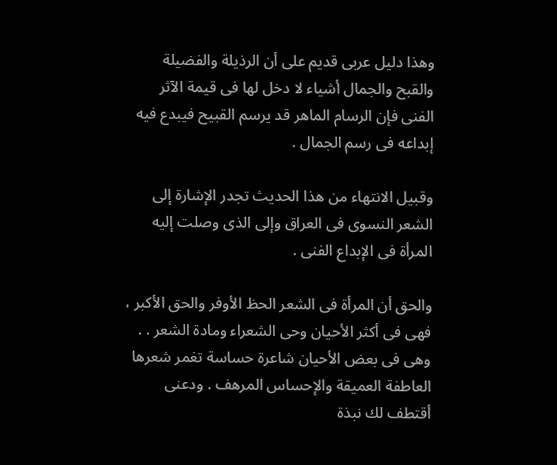وهذا دليل عربى قديم على أن الرذيلة والفضيلة والقبح والجمال أشياء لا دخل لها فى قيمة الآثر الفنى فإن الرسام الماهر قد يرسم القبيح فيبدع فيه إبداعه فى رسم الجمال .

وقبيل الانتهاء من هذا الحديث تجدر الإشارة إلى الشعر النسوى فى العراق وإلى الذى وصلت إليه المرأة فى الإبداع الفنى .

والحق أن المرأة فى الشعر الحظ الأوفر والحق الأكبر ، فهى فى أكثر الأحيان وحى الشعراء ومادة الشعر . . وهى فى بعض الأحيان شاعرة حساسة تغمر شعرها العاطفة العميقة والإحساس المرهف . ودعنى أقتطف لك نبذة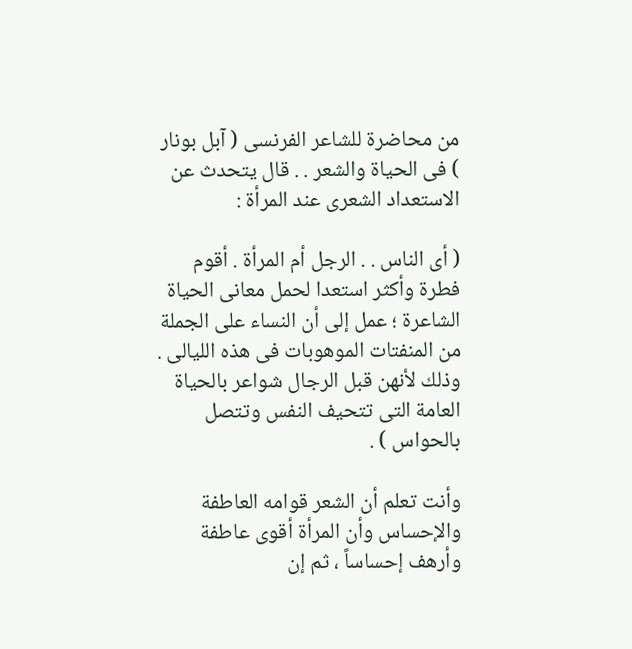من محاضرة للشاعر الفرنسى ( آبل بونار ) فى الحياة والشعر . . قال يتحدث عن الاستعداد الشعرى عند المرأة :

( أى الناس . . الرجل أم المرأة . أقوم فطرة وأكثر استعدا لحمل معانى الحياة الشاعرة ؛ عمل إلى أن النساء على الجملة من المنفتات الموهوبات فى هذه الليالى . وذلك لأنهن قبل الرجال شواعر بالحياة العامة التى تتحيف النفس وتتصل بالحواس ) .

وأنت تعلم أن الشعر قوامه العاطفة والإحساس وأن المرأة أقوى عاطفة وأرهف إحساساً ، ثم إن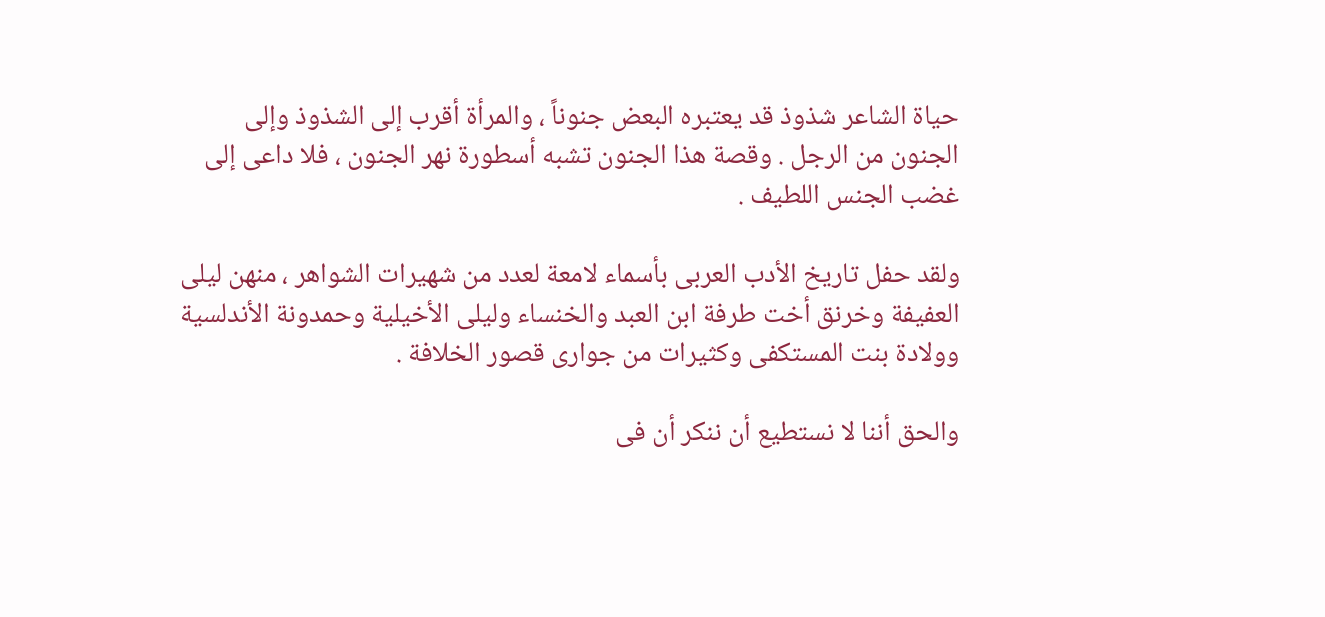حياة الشاعر شذوذ قد يعتبره البعض جنوناً ، والمرأة أقرب إلى الشذوذ وإلى الجنون من الرجل . وقصة هذا الجنون تشبه أسطورة نهر الجنون ، فلا داعى إلى غضب الجنس اللطيف .

ولقد حفل تاريخ الأدب العربى بأسماء لامعة لعدد من شهيرات الشواهر ، منهن ليلى  العفيفة وخرنق أخت طرفة ابن العبد والخنساء وليلى الأخيلية وحمدونة الأندلسية وولادة بنت المستكفى وكثيرات من جوارى قصور الخلافة .

والحق أننا لا نستطيع أن ننكر أن فى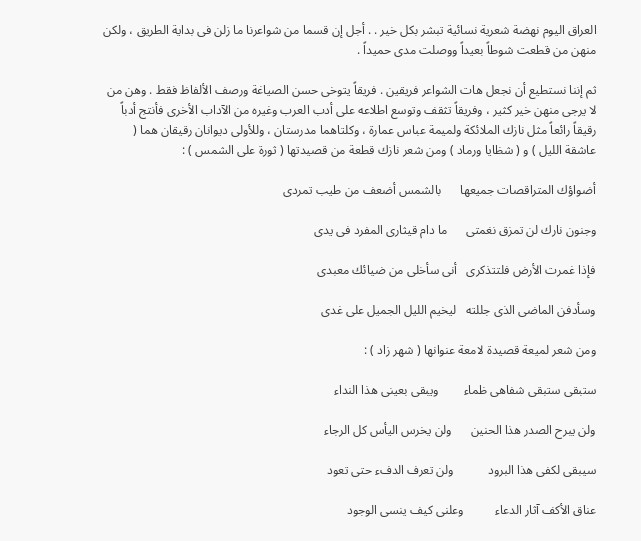العراق اليوم نهضة شعرية نسائية تبشر بكل خير . . أجل إن قسما من شواعرنا ما زلن فى بداية الطريق ، ولكن منهن من قطعت شوطاً بعيداً ووصلت مدى حميداً .

ثم إننا نستطيع أن نجعل هات الشواعر فريقين . فريقاً يتوخى حسن الصياغة ورصف الألفاظ فقط . وهن من لا يرجى منهن خير كثير ، وفريقاً تثقف وتوسع اطلاعه على أدب العرب وغيره من الآداب الأخرى فأنتج أدباً رقيقاً رائعاً مثل نازك الملائكة ولميمة عباس عمارة ، وكلتاهما مدرستان ، وللأولى ديوانان رقيقان هما ( عاشقة الليل ) و ( شظايا ورماد ) ومن شعر نازك قطعة من قصيدتها ( ثورة على الشمس ) :

أضواؤك المتراقصات جميعها      بالشمس أضعف من طيب تمردى

وجنون نارك لن تمزق نغمتى      ما دام قيثارى المفرد فى يدى

فإذا غمرت الأرض فلتتذكرى   أنى سأخلى من ضيائك معبدى

وسأدفن الماضى الذى جللته   ليخيم الليل الجميل على غدى

ومن شعر لميعة قصيدة لامعة عنوانها ( شهر زاد ) :

ستبقى ستبقى شفاهى ظماء        ويبقى بعينى هذا النداء

ولن يبرح الصدر هذا الحنين      ولن يخرس اليأس كل الرجاء

سيبقى لكفى هذا البرود           ولن تعرف الدفء حتى تعود

عناق الأكف آثار الدعاء          وعلنى كيف ينسى الوجود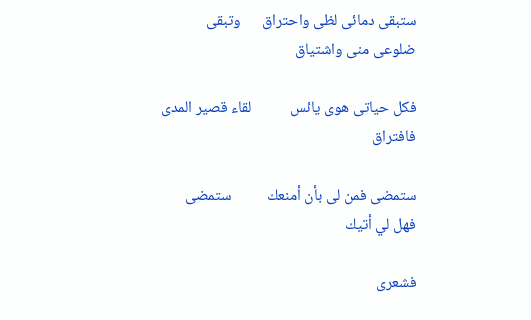ستبقى دمائى لظى واحتراق      وتبقى ضلوعى منى واشتياق

فكل حياتى هوى يائس           لقاء قصير المدى فافتراق

ستمضى فمن لى بأن أمنعك          ستمضى فهل لي أتيك

فشعرى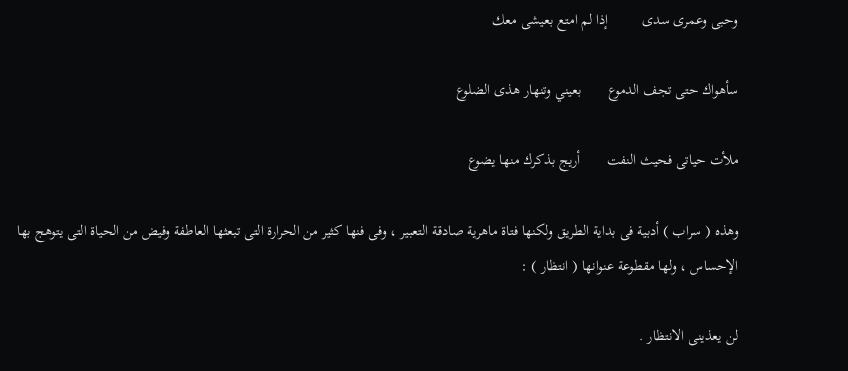وحبى وعمرى سدى         إذا لم امتع بعيشى معك

سأهواك حتى تجف الدموع       بعيني وتنهار هذى الضلوع

ملأت حياتى فحيث النفت       أريج بذكرك منها يضوع

وهذه ( سراب ) أدبية فى بداية الطريق ولكنها فتاة ماهرية صادقة التعبير ، وفى فنها كثير من الحرارة التى تبعثها العاطفة وفيض من الحياة التى يتوهج بها الإحساس ، ولها مقطوعة عنوانها ( انتظار ) :

لن يعذينى الانتظار .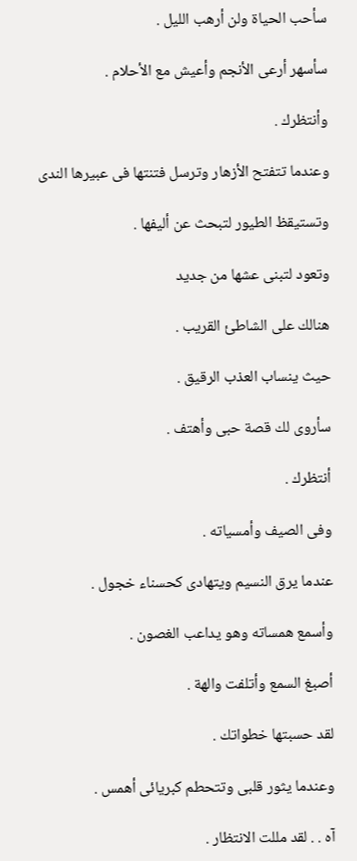سأحب الحياة ولن أرهب الليل .

سأسهر أرعى الأنجم وأعيش مع الأحلام .

وأنتظرك .

وعندما تتفتح الأزهار وترسل فتنتها فى عبيرها الندى

وتستيقظ الطيور لتبحث عن أليفها .

وتعود لتبنى عشها من جديد

هنالك على الشاطئ القريب .

حيث ينساب العذب الرقيق .

سأروى لك قصة حبى وأهتف .

أنتظرك .

وفى الصيف وأمسياته .

عندما يرق النسيم ويتهادى كحسناء خجول .

وأسمع همساته وهو يداعب الغصون .

أصبغ السمع وأتلفت والهة .

لقد حسبتها خطواتك .

وعندما يثور قلبى وتتحطم كبريائى أهمس .

آه . . لقد مللت الانتظار .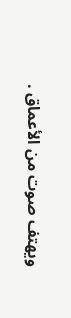ويهتف صوت من الأعماق .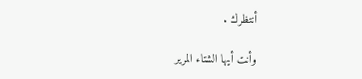أنتظرك .

وأنت أيها الشتاء المرير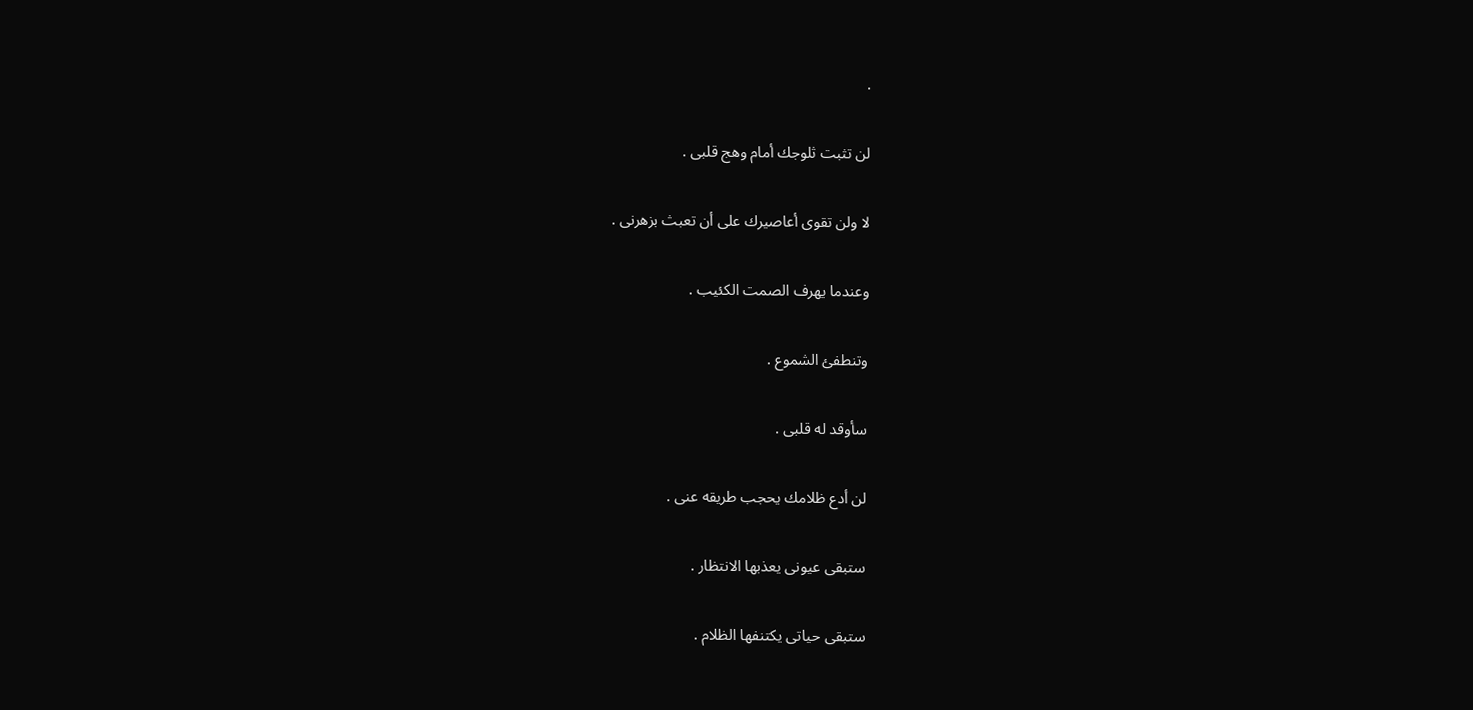.

لن تثبت ثلوجك أمام وهج قلبى .

لا ولن تقوى أعاصيرك على أن تعبث بزهرنى .

وعندما يهرف الصمت الكئيب .

وتنطفئ الشموع .

سأوقد له قلبى .

لن أدع ظلامك يحجب طريقه عنى .

ستبقى عيونى يعذبها الانتظار .

ستبقى حياتى يكتنفها الظلام .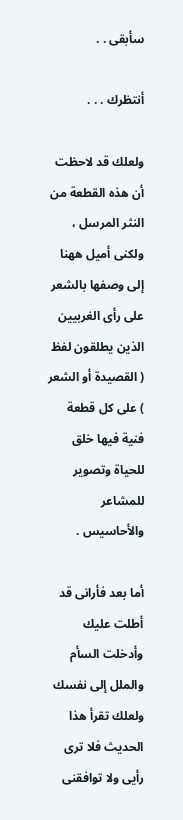سأبقى . .

أنتظرك . . .

ولعلك قد لاحظت أن هذه القطعة من النثر المرسل ، ولكنى أميل ههنا إلى وصفها بالشعر على رأى الغربيين الذين يطلقون لفظ ( القصيدة أو الشعر ) على كل قطعة فنية فيها خلق للحياة وتصوير للمشاعر والأحاسيس .

أما بعد فأرانى قد أطلت عليك وأدخلت السأم والملل إلى نفسك ولعلك تقرأ هذا الحديث فلا ترى رأيى ولا توافقنى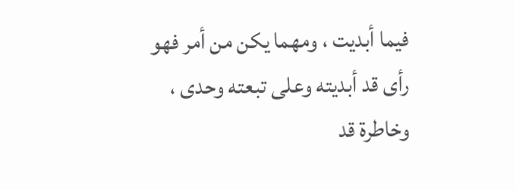فيما أبديت ، ومهما يكن من أمر فهو رأى قد أبديته وعلى تبعته وحدى ، وخاطرة قد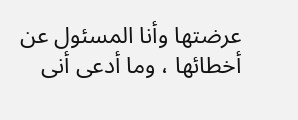عرضتها وأنا المسئول عن أخطائها ، وما أدعى أنى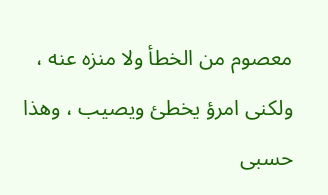معصوم من الخطأ ولا منزه عنه ، ولكنى امرؤ يخطئ ويصيب ، وهذا حسبى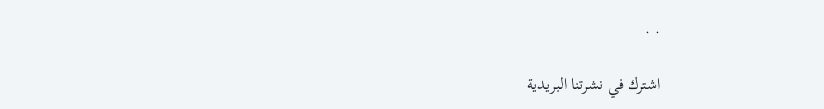. .

اشترك في نشرتنا البريدية